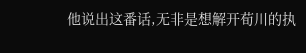他说出这番话,无非是想解开荀川的执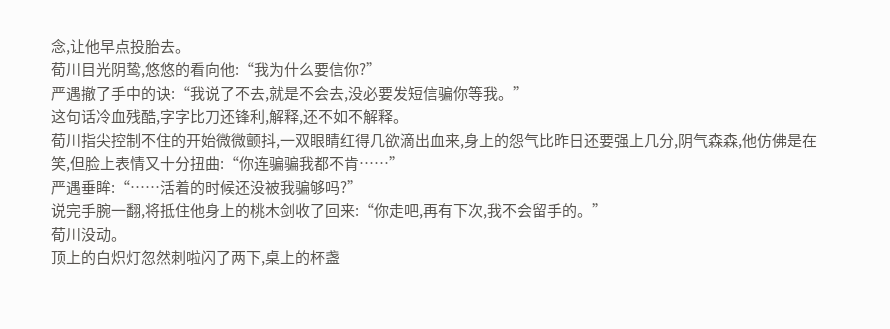念,让他早点投胎去。
荀川目光阴鸷,悠悠的看向他:“我为什么要信你?”
严遇撤了手中的诀:“我说了不去,就是不会去,没必要发短信骗你等我。”
这句话冷血残酷,字字比刀还锋利,解释,还不如不解释。
荀川指尖控制不住的开始微微颤抖,一双眼睛红得几欲滴出血来,身上的怨气比昨日还要强上几分,阴气森森,他仿佛是在笑,但脸上表情又十分扭曲:“你连骗骗我都不肯……”
严遇垂眸:“……活着的时候还没被我骗够吗?”
说完手腕一翻,将抵住他身上的桃木剑收了回来:“你走吧,再有下次,我不会留手的。”
荀川没动。
顶上的白炽灯忽然刺啦闪了两下,桌上的杯盏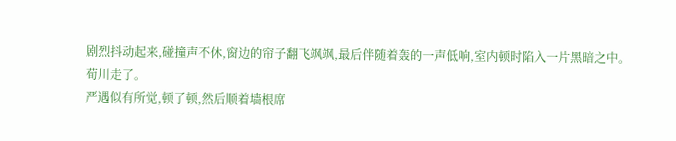剧烈抖动起来,碰撞声不休,窗边的帘子翻飞飒飒,最后伴随着轰的一声低响,室内顿时陷入一片黑暗之中。
荀川走了。
严遇似有所觉,顿了顿,然后顺着墙根席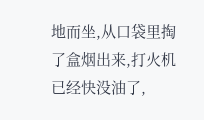地而坐,从口袋里掏了盒烟出来,打火机已经快没油了,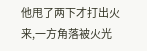他甩了两下才打出火来,一方角落被火光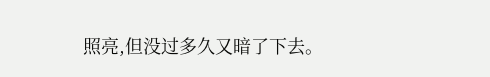照亮,但没过多久又暗了下去。